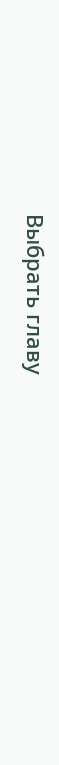Выбрать главу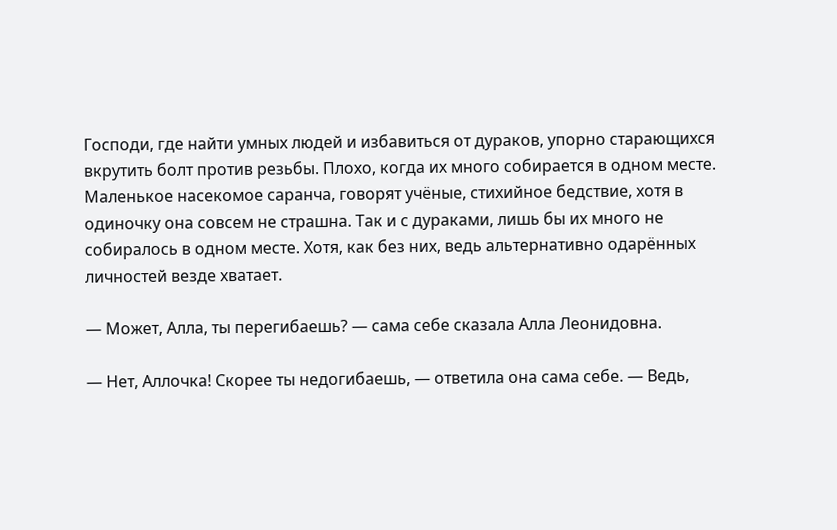Господи, где найти умных людей и избавиться от дураков, упорно старающихся вкрутить болт против резьбы. Плохо, когда их много собирается в одном месте. Маленькое насекомое саранча, говорят учёные, стихийное бедствие, хотя в одиночку она совсем не страшна. Так и с дураками, лишь бы их много не собиралось в одном месте. Хотя, как без них, ведь альтернативно одарённых личностей везде хватает.

— Может, Алла, ты перегибаешь? — сама себе сказала Алла Леонидовна.

— Нет, Аллочка! Скорее ты недогибаешь, — ответила она сама себе. — Ведь,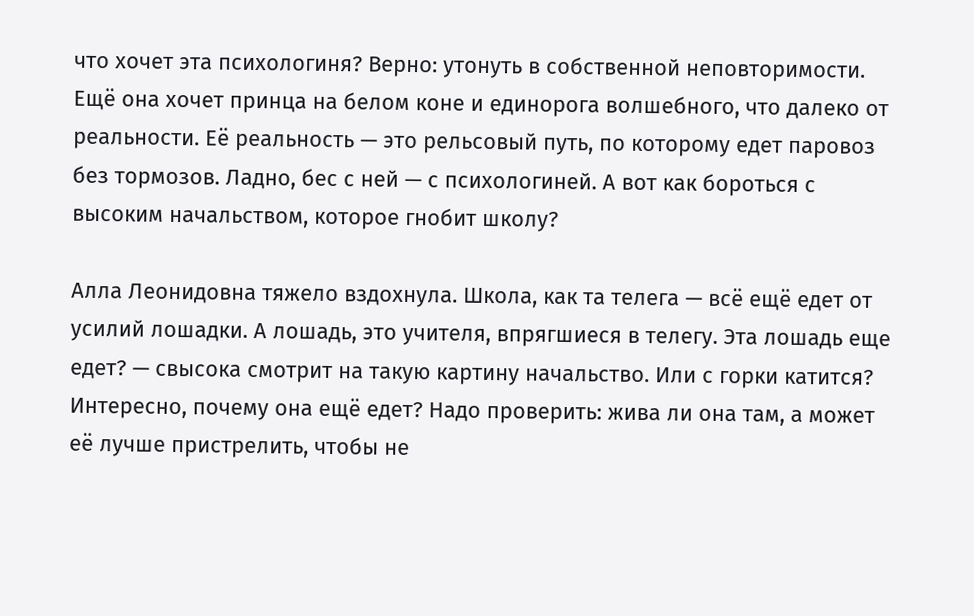что хочет эта психологиня? Верно: утонуть в собственной неповторимости. Ещё она хочет принца на белом коне и единорога волшебного, что далеко от реальности. Её реальность — это рельсовый путь, по которому едет паровоз без тормозов. Ладно, бес с ней — с психологиней. А вот как бороться с высоким начальством, которое гнобит школу?

Алла Леонидовна тяжело вздохнула. Школа, как та телега — всё ещё едет от усилий лошадки. А лошадь, это учителя, впрягшиеся в телегу. Эта лошадь еще едет? — свысока смотрит на такую картину начальство. Или с горки катится? Интересно, почему она ещё едет? Надо проверить: жива ли она там, а может её лучше пристрелить, чтобы не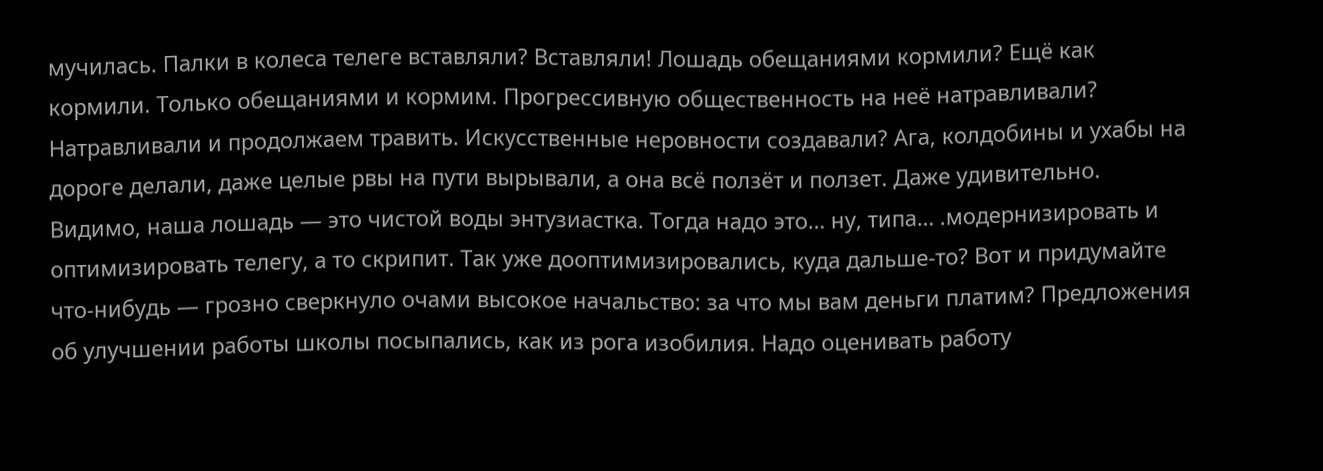мучилась. Палки в колеса телеге вставляли? Вставляли! Лошадь обещаниями кормили? Ещё как кормили. Только обещаниями и кормим. Прогрессивную общественность на неё натравливали? Натравливали и продолжаем травить. Искусственные неровности создавали? Ага, колдобины и ухабы на дороге делали, даже целые рвы на пути вырывали, а она всё ползёт и ползет. Даже удивительно. Видимо, наша лошадь — это чистой воды энтузиастка. Тогда надо это… ну, типа… .модернизировать и оптимизировать телегу, а то скрипит. Так уже дооптимизировались, куда дальше-то? Вот и придумайте что-нибудь — грозно сверкнуло очами высокое начальство: за что мы вам деньги платим? Предложения об улучшении работы школы посыпались, как из рога изобилия. Надо оценивать работу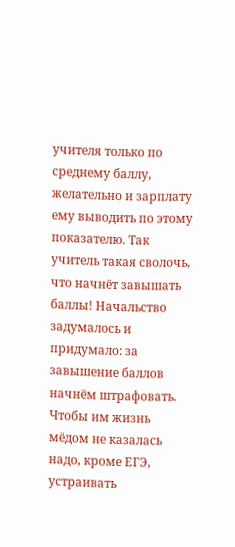учителя только по среднему баллу, желательно и зарплату ему выводить по этому показателю. Так учитель такая сволочь, что начнёт завышать баллы! Начальство задумалось и придумало: за завышение баллов начнём штрафовать. Чтобы им жизнь мёдом не казалась надо, кроме ЕГЭ, устраивать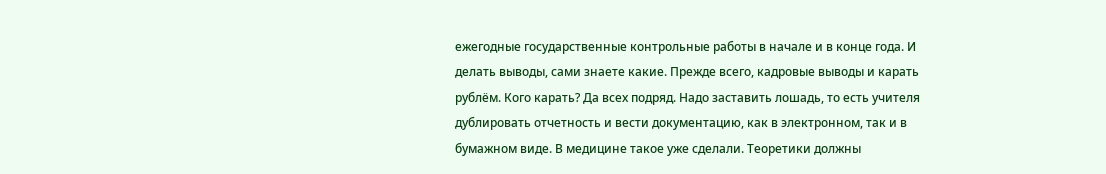ежегодные государственные контрольные работы в начале и в конце года. И делать выводы, сами знаете какие. Прежде всего, кадровые выводы и карать рублём. Кого карать? Да всех подряд. Надо заставить лошадь, то есть учителя дублировать отчетность и вести документацию, как в электронном, так и в бумажном виде. В медицине такое уже сделали. Теоретики должны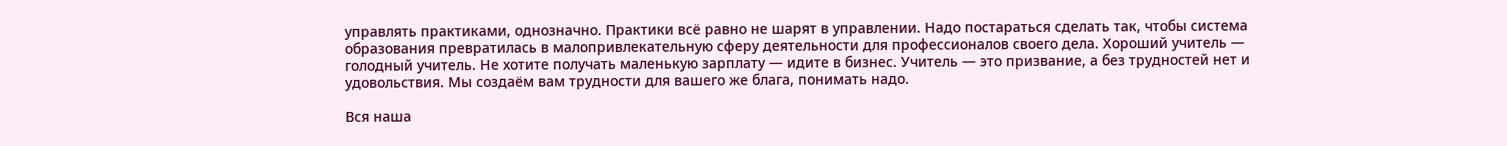управлять практиками, однозначно. Практики всё равно не шарят в управлении. Надо постараться сделать так, чтобы система образования превратилась в малопривлекательную сферу деятельности для профессионалов своего дела. Хороший учитель — голодный учитель. Не хотите получать маленькую зарплату — идите в бизнес. Учитель — это призвание, а без трудностей нет и удовольствия. Мы создаём вам трудности для вашего же блага, понимать надо.

Вся наша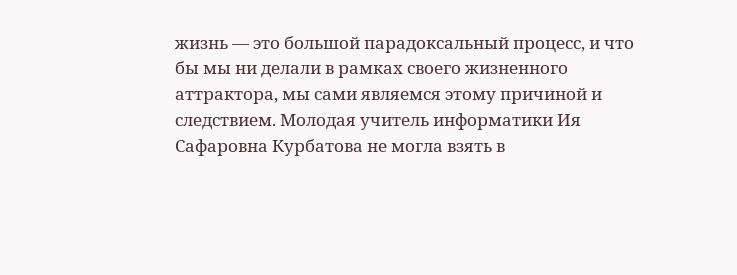жизнь — это большой парадоксальный процесс, и что бы мы ни делали в рамках своего жизненного аттрактора, мы сами являемся этому причиной и следствием. Молодая учитель информатики Ия Сафаровна Курбатова не могла взять в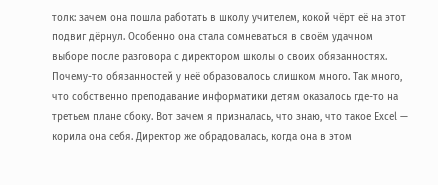толк: зачем она пошла работать в школу учителем, кокой чёрт её на этот подвиг дёрнул. Особенно она стала сомневаться в своём удачном выборе после разговора с директором школы о своих обязанностях. Почему-то обязанностей у неё образовалось слишком много. Так много, что собственно преподавание информатики детям оказалось где-то на третьем плане сбоку. Вот зачем я призналась, что знаю, что такое Exсel — корила она себя. Директор же обрадовалась, когда она в этом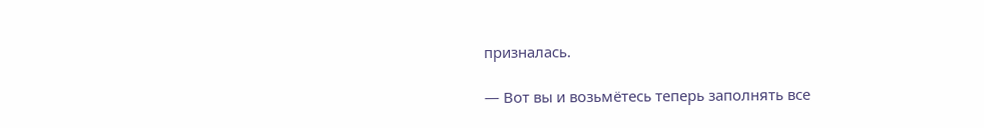призналась.

— Вот вы и возьмётесь теперь заполнять все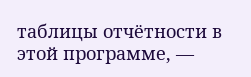таблицы отчётности в этой программе, —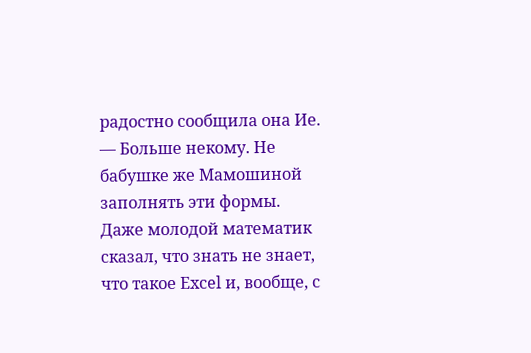радостно сообщила она Ие. — Больше некому. Не бабушке же Мамошиной заполнять эти формы. Даже молодой математик сказал, что знать не знает, что такое Exсel и, вообще, с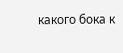какого бока к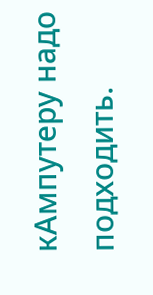кАмпутеру надо подходить.